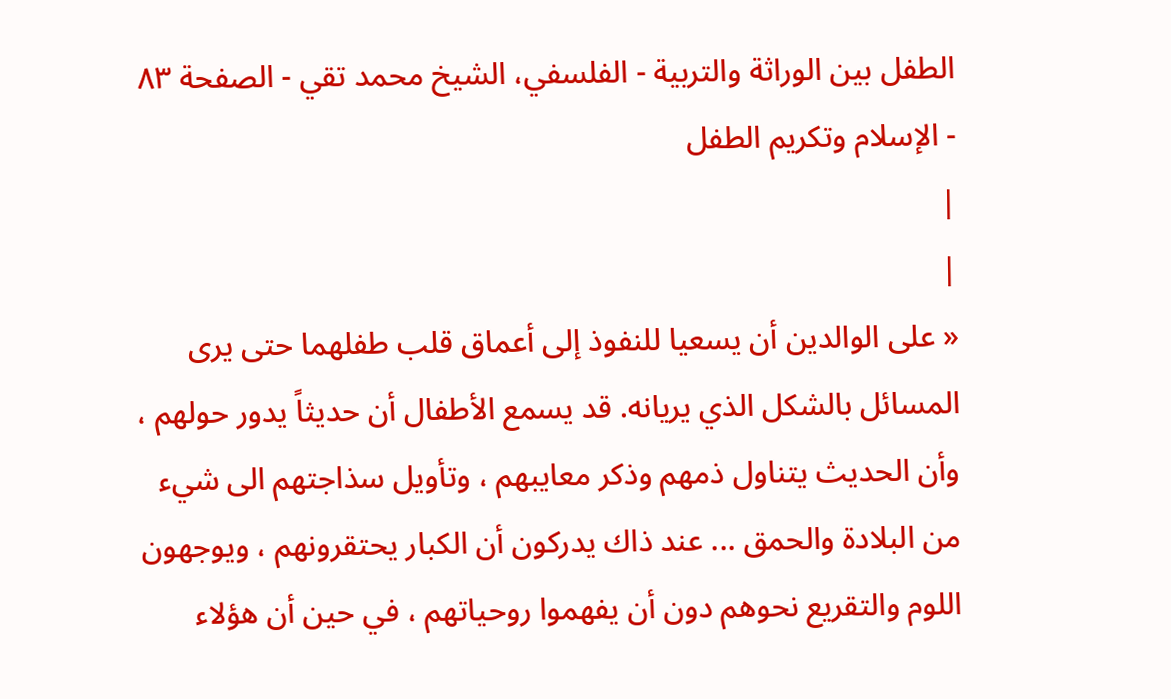الطفل بين الوراثة والتربية - الفلسفي، الشيخ محمد تقي - الصفحة ٨٣ - الإسلام وتكريم الطفل
|
|
« على الوالدين أن يسعيا للنفوذ إلى أعماق قلب طفلهما حتى يرى المسائل بالشكل الذي يريانه. قد يسمع الأطفال أن حديثاً يدور حولهم ، وأن الحديث يتناول ذمهم وذكر معايبهم ، وتأويل سذاجتهم الى شيء من البلادة والحمق ... عند ذاك يدركون أن الكبار يحتقرونهم ، ويوجهون اللوم والتقريع نحوهم دون أن يفهموا روحياتهم ، في حين أن هؤلاء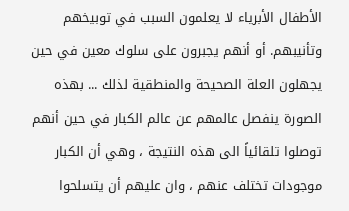الأطفال الأبرياء لا يعلمون السبب في توبيخهم وتأنيبهم. أو أنهم يجبرون على سلوك معين في حين يجهلون العلة الصحيحة والمنطقية لذلك ... بهذه الصورة ينفصل عالمهم عن عالم الكبار في حين أنهم توصلوا تلقائياً الى هذه النتيجة ، وهي أن الكبار موجودات تختلف عنهم ، وان عليهم أن يتسلحوا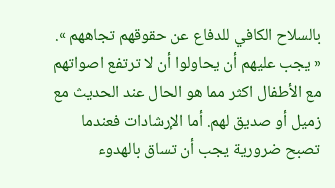بالسلاح الكافي للدفاع عن حقوقهم تجاههم ». « يجب عليهم أن يحاولوا أن لا ترتفع اصواتهم مع الأطفال اكثر مما هو الحال عند الحديث مع زميل أو صديق لهم. أما الإرشادات فعندما تصبح ضرورية يجب أن تساق بالهدوء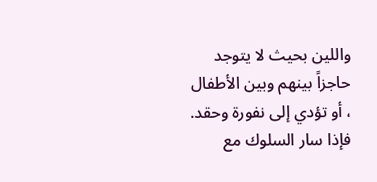واللين بحيث لا يتوجد حاجزاً بينهم وبين الأطفال ، أو تؤدي إلى نفورة وحقد. فإذا سار السلوك مع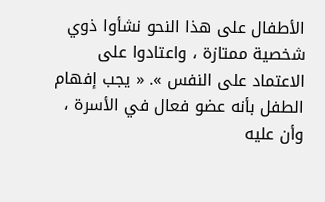الأطفال على هذا النحو نشأوا ذوي شخصية ممتازة ، واعتادوا على الاعتماد على النفس ». « يجب إفهام الطفل بأنه عضو فعال في الأسرة ، وأن عليه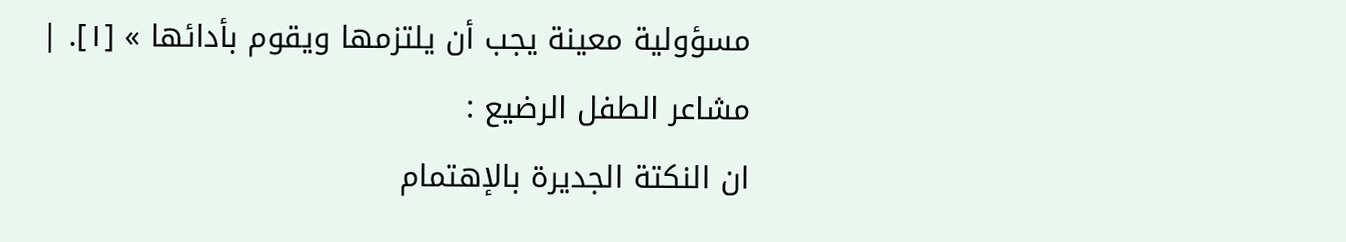مسؤولية معينة يجب أن يلتزمها ويقوم بأدائها » [١]. |
مشاعر الطفل الرضيع :
ان النكتة الجديرة بالإهتمام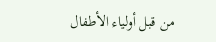من قبل أولياء الأطفال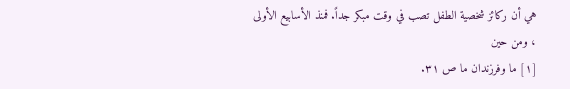هي أن ركائز شخصية الطفل تصب في وقت مبكر جداً. فمنذ الأسابيع الأولى ، ومن حين
[١] ما وفرزندان ما ص ٣١.